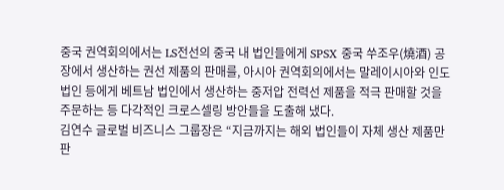중국 권역회의에서는 LS전선의 중국 내 법인들에게 SPSX 중국 쑤조우(燒酒) 공장에서 생산하는 권선 제품의 판매를, 아시아 권역회의에서는 말레이시아와 인도 법인 등에게 베트남 법인에서 생산하는 중저압 전력선 제품을 적극 판매할 것을 주문하는 등 다각적인 크로스셀링 방안들을 도출해 냈다.
김연수 글로벌 비즈니스 그룹장은 “지금까지는 해외 법인들이 자체 생산 제품만 판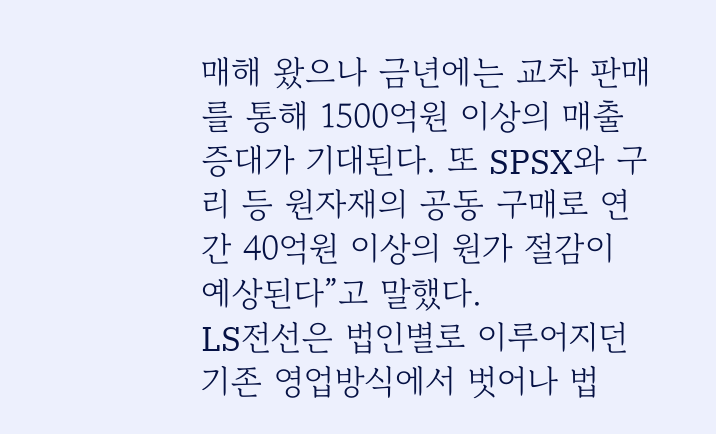매해 왔으나 금년에는 교차 판매를 통해 1500억원 이상의 매출 증대가 기대된다. 또 SPSX와 구리 등 원자재의 공동 구매로 연간 40억원 이상의 원가 절감이 예상된다”고 말했다.
LS전선은 법인별로 이루어지던 기존 영업방식에서 벗어나 법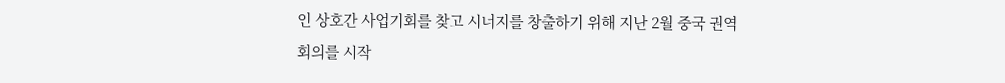인 상호간 사업기회를 찾고 시너지를 창출하기 위해 지난 2월 중국 권역회의를 시작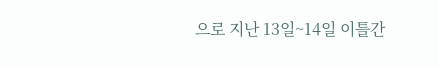으로 지난 13일~14일 이틀간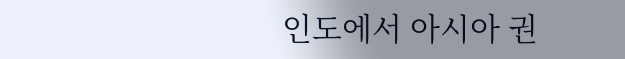인도에서 아시아 권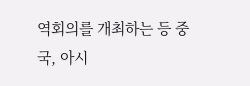역회의를 개최하는 등 중국, 아시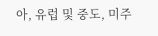아, 유럽 및 중도, 미주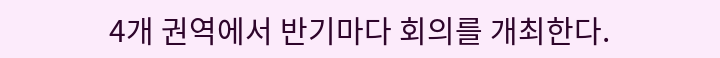4개 권역에서 반기마다 회의를 개최한다.